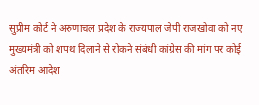सुप्रीम कोर्ट ने अरुणाचल प्रदेश के राज्यपाल जेपी राजखोवा को नए मुख्यमंत्री को शपथ दिलाने से रोकने संबंधी कांग्रेस की मांग पर कोई अंतरिम आदेश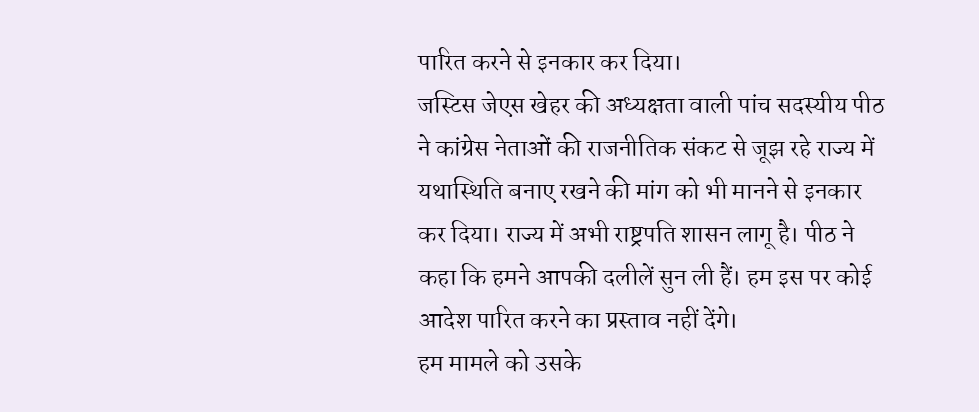पारित करने से इनकार कर दिया।
जस्टिस जेएस खेहर की अध्यक्षता वाली पांच सदस्यीय पीठ ने कांग्रेस नेताओं की राजनीतिक संकट से जूझ रहे राज्य में यथास्थिति बनाए रखने की मांग को भी मानने से इनकार कर दिया। राज्य में अभी राष्ट्रपति शासन लागू है। पीठ ने कहा कि हमने आपकी दलीलें सुन ली हैं। हम इस पर कोई आदेश पारित करने का प्रस्ताव नहीं देंगे।
हम मामले को उसके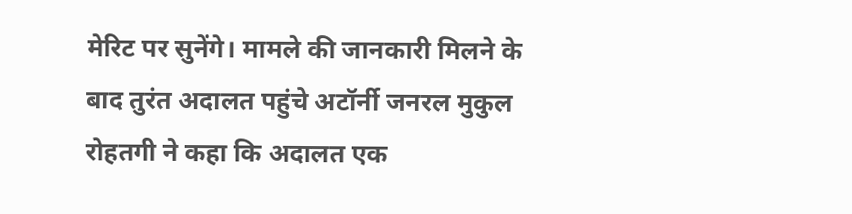मेरिट पर सुनेंगे। मामले की जानकारी मिलने के बाद तुरंत अदालत पहुंचे अटॉर्नी जनरल मुकुल रोहतगी ने कहा कि अदालत एक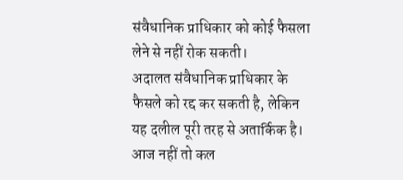संवैधानिक प्राधिकार को कोई फैसला लेने से नहीं रोक सकती।
अदालत संवैधानिक प्राधिकार के फैसले को रद्द कर सकती है, लेकिन यह दलील पूरी तरह से अतार्किक है। आज नहीं तो कल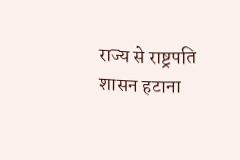राज्य से राष्ट्रपति शासन हटाना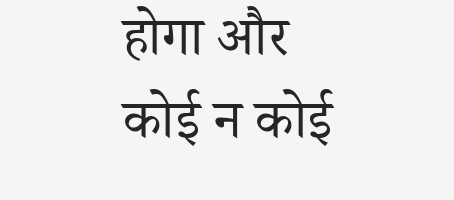होगा और कोई न कोई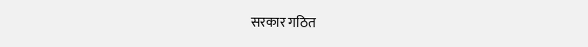सरकार गठित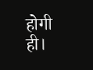होगी ही।